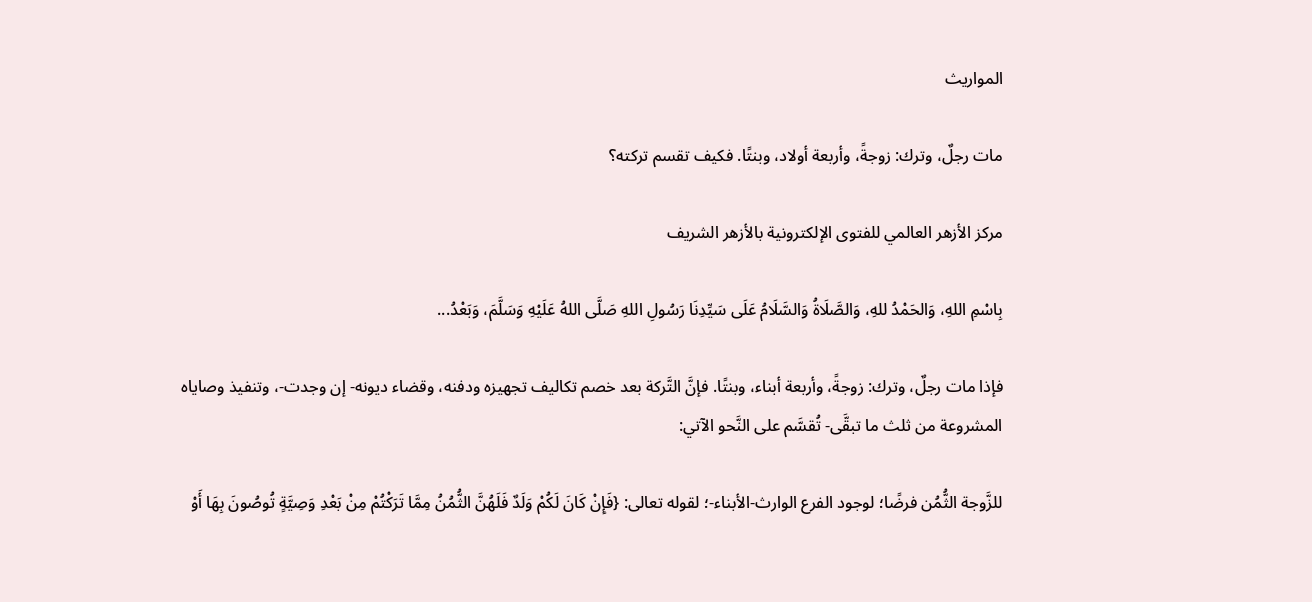المواريث

مات رجلٌ، وترك: زوجةً، وأربعة أولاد، وبنتًا. فكيف تقسم تركته؟

مركز الأزهر العالمي للفتوى الإلكترونية بالأزهر الشريف

بِاسْمِ اللهِ، وَالحَمْدُ للهِ، وَالصَّلَاةُ وَالسَّلَامُ عَلَى سَيِّدِنَا رَسُولِ اللهِ صَلَّى اللهُ عَلَيْهِ وَسَلَّمَ، وَبَعْدُ...

فإذا مات رجلٌ، وترك: زوجةً، وأربعة أبناء، وبنتًا. فإنَّ التَّركة بعد خصم تكاليف تجهيزه ودفنه، وقضاء ديونه- إن وجدت-، وتنفيذ وصاياه المشروعة من ثلث ما تبقَّى- تُقسَّم على النَّحو الآتي:

للزَّوجة الثُّمُن فرضًا؛ لوجود الفرع الوارث-الأبناء-؛ لقوله تعالى: {فَإِنْ كَانَ لَكُمْ وَلَدٌ فَلَهُنَّ الثُّمُنُ مِمَّا تَرَكْتُمْ مِنْ بَعْدِ وَصِيَّةٍ تُوصُونَ بِهَا أَوْ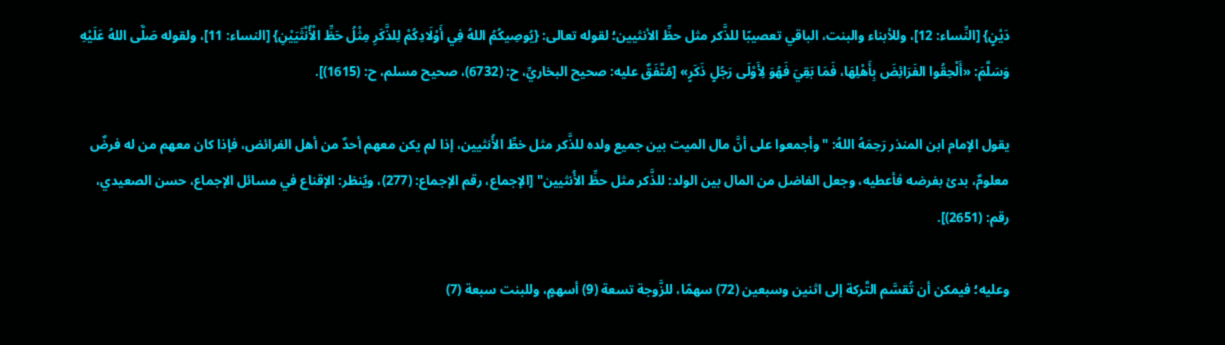دَيْنٍ} [النِّساء: 12]، وللأبناء والبنت، الباقي تعصيبًا للذَّكر مثل حظِّ الأنثيين؛ لقوله تعالى: {يُوصِيكُمُ اللهُ فِي أَوْلَادِكُمْ لِلذَّكَرِ مِثْلُ حَظِّ الْأُنْثَيَيْنِ} [النساء: 11]، ولقوله صَلَّى اللهُ عَلَيْهِ وَسَلَّمَ: «أَلْحِقُوا الفَرَائِضَ بِأَهْلِهَا، فَمَا بَقِيَ فَهُوَ لِأَوْلَى رَجُلٍ ذَكَرٍ» [مُتَّفَقٌ عليه: صحيح البخاريِّ، ح: (6732)، صحيح مسلم، ح: (1615)].

يقول الإمام ابن المنذر رَحِمَهُ اللهُ: "وأجمعوا على أنَّ مال الميت بين جميع ولده للذَّكر مثل خطِّ الأُنثيين، إذا لم يكن معهم أحدٌ من أهل الفرائض، فإذا كان معهم من له فرضٌ معلومٌ، بدئ بفرضه فأعطيه، وجعل الفاضل من المال بين الولد: للذَّكر مثل حظِّ الأُنثيين" [الإجماع، رقم الإجماع: (277)، ويُنظر: الإقناع في مسائل الإجماع، حسن الصعيدي، رقم: (2651)].

وعليه؛ فيمكن أن تُقسَّم التَّركة إلى اثنين وسبعين (72) سهمًا، للزَّوجة تسعة (9) أسهمٍ، وللبنت سبعة (7)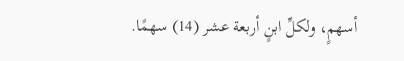أسهمٍ، ولكلِّ ابنٍ أربعة عشر (14) سهمًا.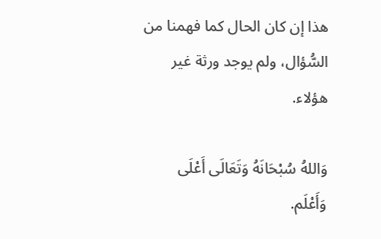هذا إن كان الحال كما فهمنا من السُّؤال، ولم يوجد ورثة غير هؤلاء.

وَاللهُ سُبْحَانَهُ وَتَعَالَى أَعْلَى وَأَعْلَم.